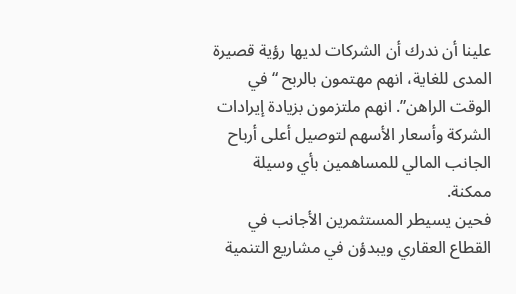علينا أن ندرك أن الشركات لديها رؤية قصيرة المدى للغاية، انهم مهتمون بالربح “في الوقت الراهن”. انهم ملتزمون بزيادة إيرادات الشركة وأسعار الأسهم لتوصيل أعلى أرباح الجانب المالي للمساهمين بأي وسيلة ممكنة.
فحين يسيطر المستثمرين الأجانب في القطاع العقاري ويبدؤن في مشاريع التنمية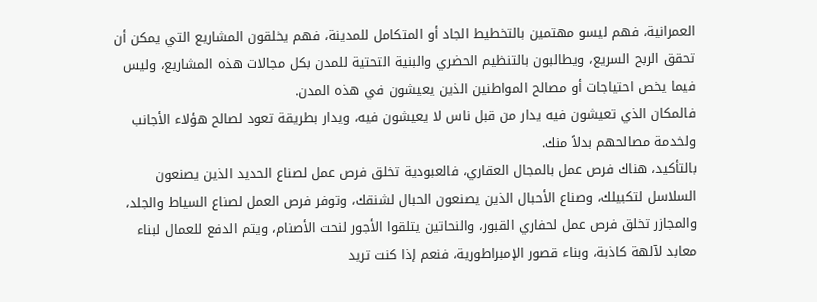العمرانية، فهم ليسو مهتمين بالتخطيط الجاد أو المتكامل للمدينة، فهم يخلقون المشاريع التي يمكن أن تحقق الربح السريع، ويطالبون بالتنظيم الحضري والبنية التحتية للمدن بكل مجالات هذه المشاريع، وليس فيما يخص احتياجات أو مصالح المواطنين الذين يعيشون في هذه المدن.
فالمكان الذي تعيشون فيه يدار من قبل ناس لا يعيشون فيه، ويدار بطريقة تعود لصالح هؤلاء الأجانب ولخدمة مصالحهم بدلاً منك.
بالتأكيد، هناك فرص عمل بالمجال العقاري، فالعبودية تخلق فرص عمل لصناع الحديد الذين يصنعون السلاسل لتكبيلك، وصناع الأحبال الذين يصنعون الحبال لشنقك، وتوفر فرص العمل لصناع السياط والجلد، والمجازر تخلق فرص عمل لحفاري القبور، والنحاتين يتلقوا الأجور لنحت الأصنام، ويتم الدفع للعمال لبناء معابد لآلهة كاذبة، وبناء قصور الإمبراطورية، فنعم إذا كنت تريد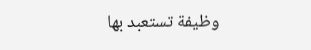وظيفة تستعبد بها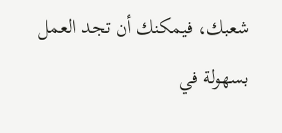شعبك، فيمكنك أن تجد العمل بسهولة في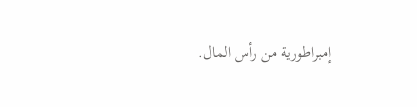إمبراطورية من رأس المال.